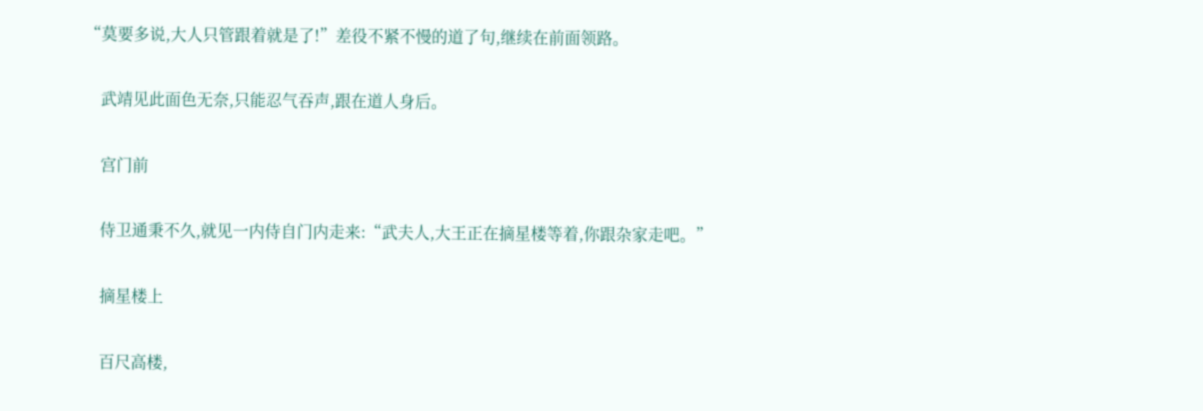“莫要多说,大人只管跟着就是了!”差役不紧不慢的道了句,继续在前面领路。

    武靖见此面色无奈,只能忍气吞声,跟在道人身后。

    宫门前

    侍卫通秉不久,就见一内侍自门内走来:“武夫人,大王正在摘星楼等着,你跟杂家走吧。”

    摘星楼上

    百尺高楼,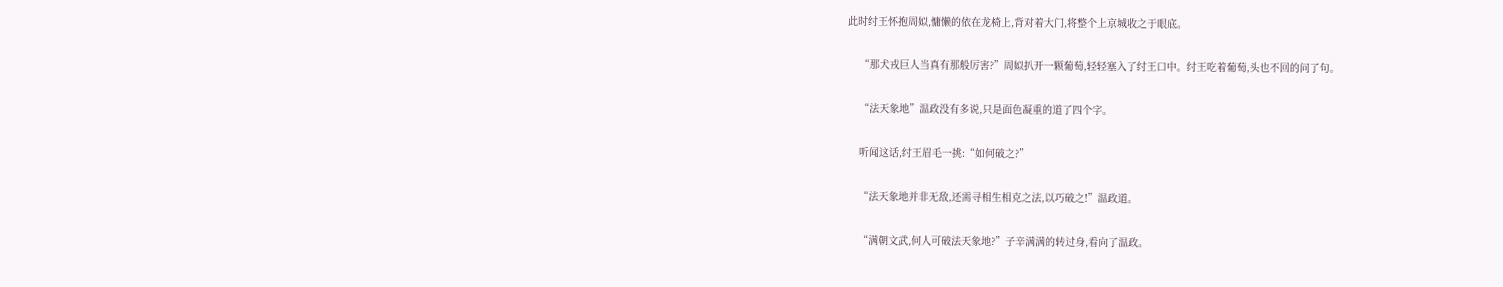此时纣王怀抱周姒,慵懒的依在龙椅上,背对着大门,将整个上京城收之于眼底。

    “那犬戎巨人当真有那般厉害?”周姒扒开一颗葡萄,轻轻塞入了纣王口中。纣王吃着葡萄,头也不回的问了句。

    “法天象地”温政没有多说,只是面色凝重的道了四个字。

    听闻这话,纣王眉毛一挑:“如何破之?”

    “法天象地并非无敌,还需寻相生相克之法,以巧破之!”温政道。

    “满朝文武,何人可破法天象地?”子辛满满的转过身,看向了温政。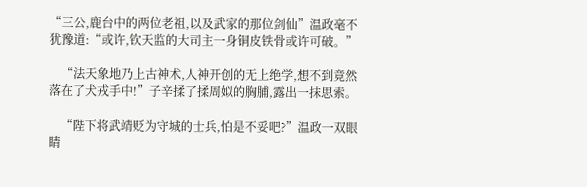“三公,鹿台中的两位老祖,以及武家的那位剑仙”温政毫不犹豫道:“或许,钦天监的大司主一身铜皮铁骨或许可破。”

    “法天象地乃上古神术,人神开创的无上绝学,想不到竟然落在了犬戎手中!”子辛揉了揉周姒的胸脯,露出一抹思索。

    “陛下将武靖贬为守城的士兵,怕是不妥吧?”温政一双眼睛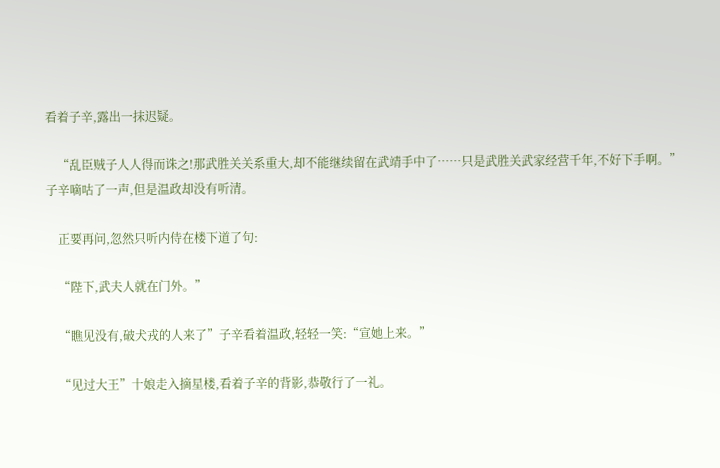看着子辛,露出一抹迟疑。

    “乱臣贼子人人得而诛之!那武胜关关系重大,却不能继续留在武靖手中了……只是武胜关武家经营千年,不好下手啊。”子辛嘀咕了一声,但是温政却没有听清。

    正要再问,忽然只听内侍在楼下道了句:

    “陛下,武夫人就在门外。”

    “瞧见没有,破犬戎的人来了”子辛看着温政,轻轻一笑:“宣她上来。”

    “见过大王”十娘走入摘星楼,看着子辛的背影,恭敬行了一礼。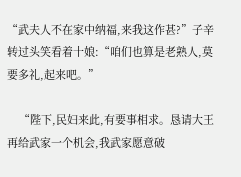“武夫人不在家中纳福,来我这作甚?”子辛转过头笑看着十娘:“咱们也算是老熟人,莫要多礼,起来吧。”

    “陛下,民妇来此,有要事相求。恳请大王再给武家一个机会,我武家愿意破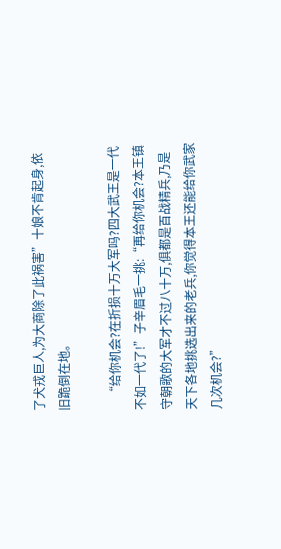了犬戎巨人,为大商除了此祸害”十娘不肯起身,依旧跪倒在地。

    “给你机会?在折损十万大军吗?四大武王是一代不如一代了!”子辛眉毛一挑:“再给你机会?本王镇守朝歌的大军才不过八十万,俱都是百战精兵,乃是天下各地挑选出来的老兵,你觉得本王还能给你武家几次机会?”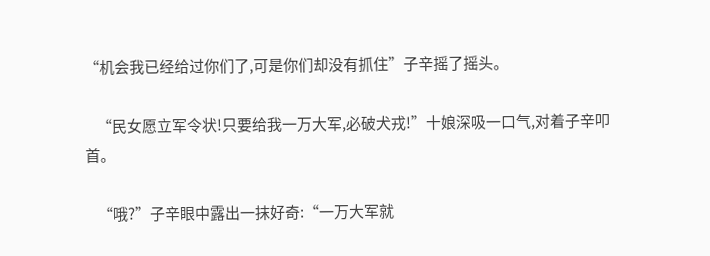“机会我已经给过你们了,可是你们却没有抓住”子辛摇了摇头。

    “民女愿立军令状!只要给我一万大军,必破犬戎!”十娘深吸一口气,对着子辛叩首。

    “哦?”子辛眼中露出一抹好奇:“一万大军就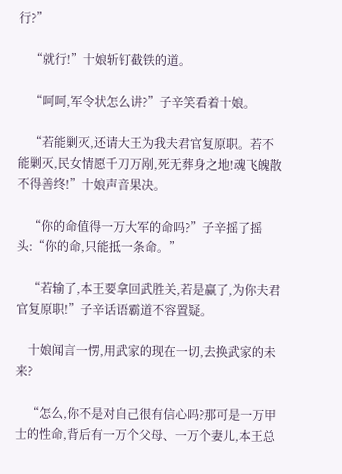行?”

    “就行!”十娘斩钉截铁的道。

    “呵呵,军令状怎么讲?”子辛笑看着十娘。

    “若能剿灭,还请大王为我夫君官复原职。若不能剿灭,民女情愿千刀万剐,死无葬身之地!魂飞魄散不得善终!”十娘声音果决。

    “你的命值得一万大军的命吗?”子辛摇了摇头:“你的命,只能抵一条命。”

    “若输了,本王要拿回武胜关,若是赢了,为你夫君官复原职!”子辛话语霸道不容置疑。

    十娘闻言一愣,用武家的现在一切,去换武家的未来?

    “怎么,你不是对自己很有信心吗?那可是一万甲士的性命,背后有一万个父母、一万个妻儿,本王总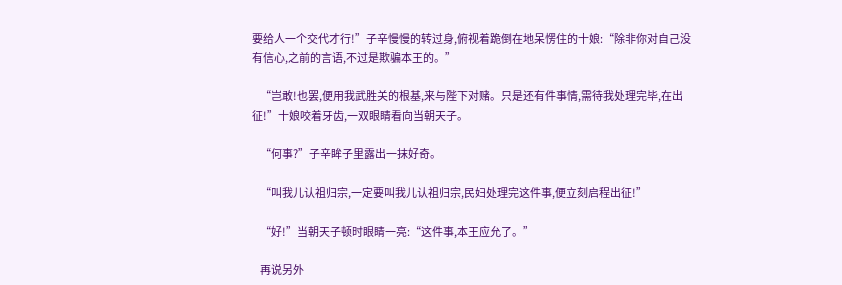要给人一个交代才行!”子辛慢慢的转过身,俯视着跪倒在地呆愣住的十娘:“除非你对自己没有信心,之前的言语,不过是欺骗本王的。”

    “岂敢!也罢,便用我武胜关的根基,来与陛下对赌。只是还有件事情,需待我处理完毕,在出征!”十娘咬着牙齿,一双眼睛看向当朝天子。

    “何事?”子辛眸子里露出一抹好奇。

    “叫我儿认祖归宗,一定要叫我儿认祖归宗,民妇处理完这件事,便立刻启程出征!”

    “好!”当朝天子顿时眼睛一亮:“这件事,本王应允了。”

    再说另外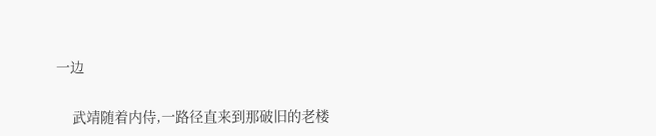一边

    武靖随着内侍,一路径直来到那破旧的老楼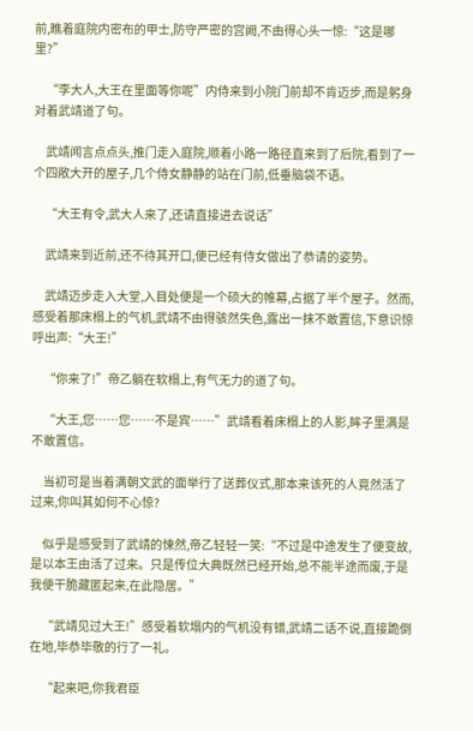前,瞧着庭院内密布的甲士,防守严密的宫阙,不由得心头一惊:“这是哪里?”

    “李大人,大王在里面等你呢”内侍来到小院门前却不肯迈步,而是躬身对着武靖道了句。

    武靖闻言点点头,推门走入庭院,顺着小路一路径直来到了后院,看到了一个四敞大开的屋子,几个侍女静静的站在门前,低垂脑袋不语。

    “大王有令,武大人来了,还请直接进去说话”

    武靖来到近前,还不待其开口,便已经有侍女做出了恭请的姿势。

    武靖迈步走入大堂,入目处便是一个硕大的帷幕,占据了半个屋子。然而,感受着那床榻上的气机,武靖不由得骇然失色,露出一抹不敢置信,下意识惊呼出声:“大王!”

    “你来了!”帝乙躺在软榻上,有气无力的道了句。

    “大王,您……您……不是宾……”武靖看着床榻上的人影,眸子里满是不敢置信。

    当初可是当着满朝文武的面举行了送葬仪式,那本来该死的人竟然活了过来,你叫其如何不心惊?

    似乎是感受到了武靖的悚然,帝乙轻轻一笑:“不过是中途发生了便变故,是以本王由活了过来。只是传位大典既然已经开始,总不能半途而废,于是我便干脆藏匿起来,在此隐居。”

    “武靖见过大王!”感受着软塌内的气机没有错,武靖二话不说,直接跪倒在地,毕恭毕敬的行了一礼。

    “起来吧,你我君臣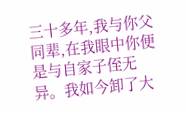三十多年,我与你父同辈,在我眼中你便是与自家子侄无异。我如今卸了大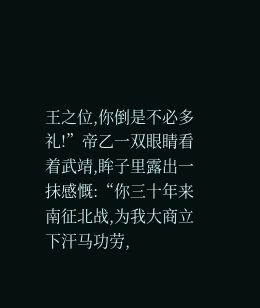王之位,你倒是不必多礼!”帝乙一双眼睛看着武靖,眸子里露出一抹感慨:“你三十年来南征北战,为我大商立下汗马功劳,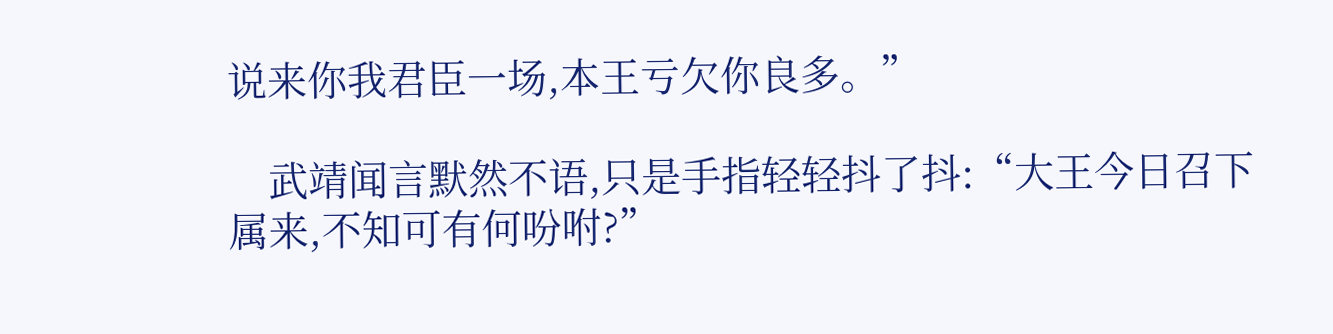说来你我君臣一场,本王亏欠你良多。”

    武靖闻言默然不语,只是手指轻轻抖了抖:“大王今日召下属来,不知可有何吩咐?”